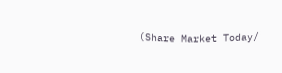(Share Market Today/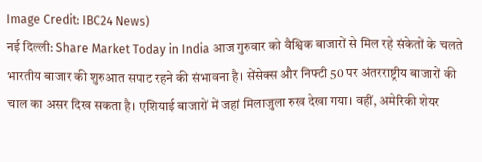Image Credit: IBC24 News)
नई दिल्ली: Share Market Today in India आज गुरुवार को वैश्विक बाजारों से मिल रहे संकेतों के चलते भारतीय बाजार की शुरुआत सपाट रहने की संभावना है। सेंसेक्स और निफ्टी 50 पर अंतरराष्ट्रीय बाजारों की चाल का असर दिख सकता है। एशियाई बाजारों में जहां मिलाजुला रुख देखा गया। वहीं, अमेरिकी शेयर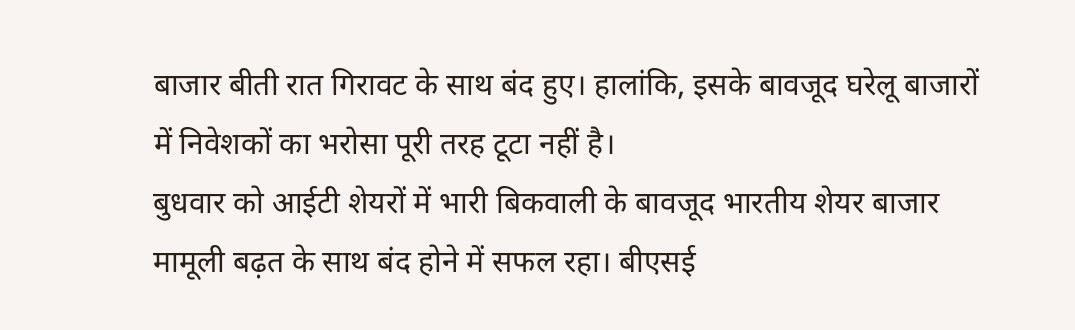बाजार बीती रात गिरावट के साथ बंद हुए। हालांकि, इसके बावजूद घरेलू बाजारों में निवेशकों का भरोसा पूरी तरह टूटा नहीं है।
बुधवार को आईटी शेयरों में भारी बिकवाली के बावजूद भारतीय शेयर बाजार मामूली बढ़त के साथ बंद होने में सफल रहा। बीएसई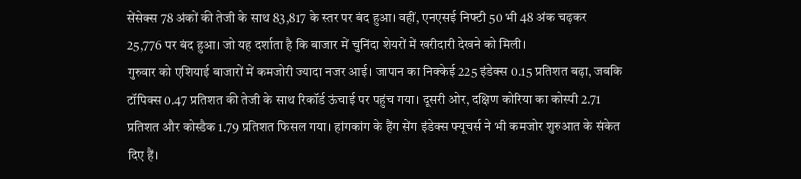सेंसेक्स 78 अंकों की तेजी के साथ 83,817 के स्तर पर बंद हुआ। वहीं, एनएसई निफ्टी 50 भी 48 अंक चढ़कर 25,776 पर बंद हुआ। जो यह दर्शाता है कि बाजार में चुनिंदा शेयरों में खरीदारी देखने को मिली।
गुरुवार को एशियाई बाजारों में कमजोरी ज्यादा नजर आई। जापान का निक्केई 225 इंडेक्स 0.15 प्रतिशत बढ़ा, जबकि टॉपिक्स 0.47 प्रतिशत की तेजी के साथ रिकॉर्ड ऊंचाई पर पहुंच गया। दूसरी ओर, दक्षिण कोरिया का कोस्पी 2.71 प्रतिशत और कोस्डैक 1.79 प्रतिशत फिसल गया। हांगकांग के हैंग सेंग इंडेक्स फ्यूचर्स ने भी कमजोर शुरुआत के संकेत दिए हैं।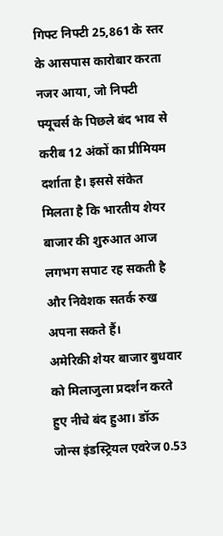गिफ्ट निफ्टी 25,861 के स्तर के आसपास कारोबार करता नजर आया, जो निफ्टी फ्यूचर्स के पिछले बंद भाव से करीब 12 अंकों का प्रीमियम दर्शाता है। इससे संकेत मिलता है कि भारतीय शेयर बाजार की शुरुआत आज लगभग सपाट रह सकती है और निवेशक सतर्क रुख अपना सकते हैं।
अमेरिकी शेयर बाजार बुधवार को मिलाजुला प्रदर्शन करते हुए नीचे बंद हुआ। डॉऊ जोन्स इंडस्ट्रियल एवरेज 0.53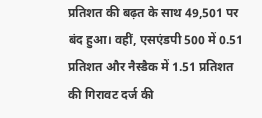प्रतिशत की बढ़त के साथ 49,501 पर बंद हुआ। वहीं, एसएंडपी 500 में 0.51 प्रतिशत और नैस्डैक में 1.51 प्रतिशत की गिरावट दर्ज की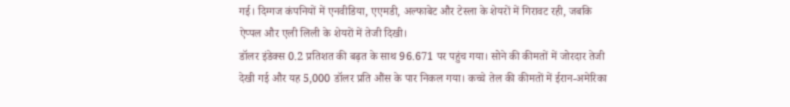गई। दिग्गज कंपनियों में एनवीडिया, एएमडी, अल्फाबेट और टेस्ला के शेयरों में गिरावट रही, जबकि ऐप्पल और एली लिली के शेयरों में तेजी दिखी।
डॉलर इंडेक्स 0.2 प्रतिशत की बढ़त के साथ 96.671 पर पहुंच गया। सोने की कीमतों में जोरदार तेजी देखी गई और यह 5,000 डॉलर प्रति औंस के पार निकल गया। कच्चे तेल की कीमतों में ईरान-अमेरिका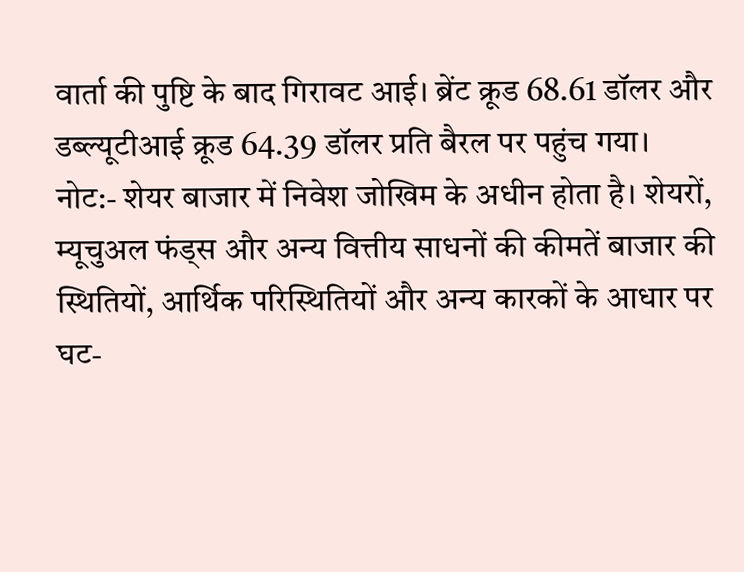वार्ता की पुष्टि के बाद गिरावट आई। ब्रेंट क्रूड 68.61 डॉलर और डब्ल्यूटीआई क्रूड 64.39 डॉलर प्रति बैरल पर पहुंच गया।
नोट:- शेयर बाजार में निवेश जोखिम के अधीन होता है। शेयरों, म्यूचुअल फंड्स और अन्य वित्तीय साधनों की कीमतें बाजार की स्थितियों, आर्थिक परिस्थितियों और अन्य कारकों के आधार पर घट-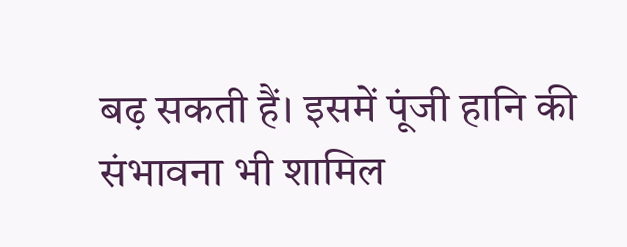बढ़ सकती हैं। इसमें पूंजी हानि की संभावना भी शामिल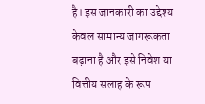है। इस जानकारी का उद्देश्य केवल सामान्य जागरूकता बढ़ाना है और इसे निवेश या वित्तीय सलाह के रूप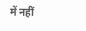में नहीं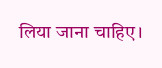लिया जाना चाहिए।